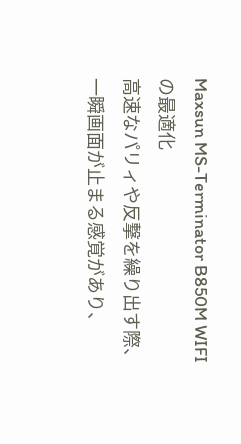Maxsun MS-Terminator B850M WIFIの最適化
高速なパリィや反撃を繰り出す際、一瞬画面が止まる感覚があり、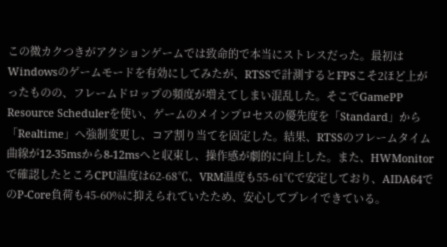この微カクつきがアクションゲームでは致命的で本当にストレスだった。最初はWindowsのゲームモードを有効にしてみたが、RTSSで計測するとFPSこそ2ほど上がったものの、フレームドロップの頻度が増えてしまい混乱した。そこでGamePP Resource Schedulerを使い、ゲームのメインプロセスの優先度を「Standard」から「Realtime」へ強制変更し、コア割り当てを固定した。結果、RTSSのフレームタイム曲線が12-35msから8-12msへと収束し、操作感が劇的に向上した。また、HWMonitorで確認したところCPU温度は62-68℃、VRM温度も55-61℃で安定しており、AIDA64でのP-Core負荷も45-60%に抑えられていたため、安心してプレイできている。